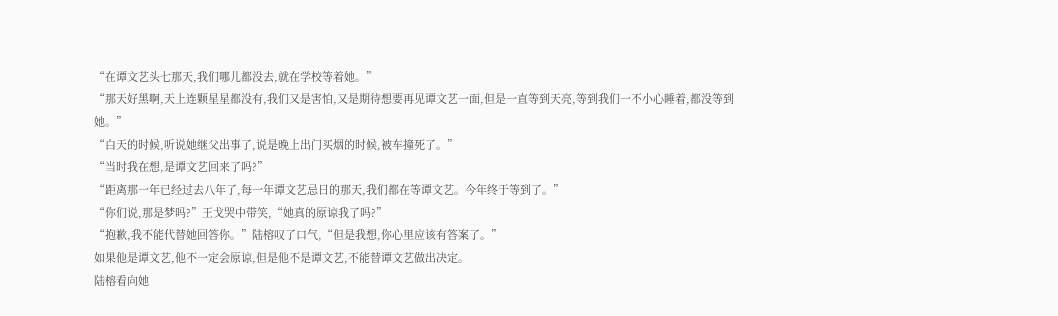“在谭文艺头七那天,我们哪儿都没去,就在学校等着她。”
“那天好黑啊,天上连颗星星都没有,我们又是害怕,又是期待想要再见谭文艺一面,但是一直等到天亮,等到我们一不小心睡着,都没等到她。”
“白天的时候,听说她继父出事了,说是晚上出门买烟的时候,被车撞死了。”
“当时我在想,是谭文艺回来了吗?”
“距离那一年已经过去八年了,每一年谭文艺忌日的那天,我们都在等谭文艺。今年终于等到了。”
“你们说,那是梦吗?”王戈哭中带笑,“她真的原谅我了吗?”
“抱歉,我不能代替她回答你。”陆榕叹了口气,“但是我想,你心里应该有答案了。”
如果他是谭文艺,他不一定会原谅,但是他不是谭文艺,不能替谭文艺做出决定。
陆榕看向她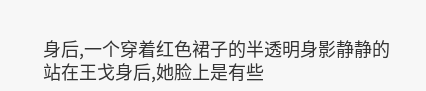身后,一个穿着红色裙子的半透明身影静静的站在王戈身后,她脸上是有些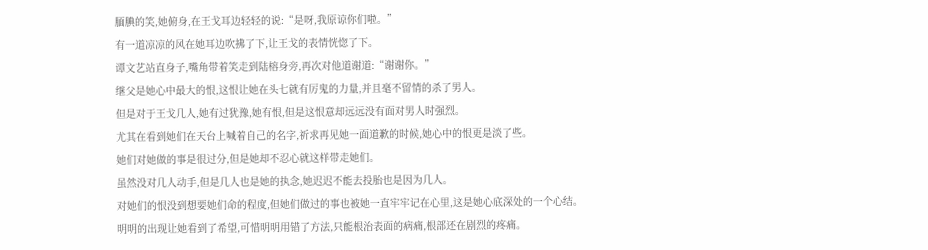腼腆的笑,她俯身,在王戈耳边轻轻的说:“是呀,我原谅你们啦。”
有一道凉凉的风在她耳边吹拂了下,让王戈的表情恍惚了下。
谭文艺站直身子,嘴角带着笑走到陆榕身旁,再次对他道谢道:“谢谢你。”
继父是她心中最大的恨,这恨让她在头七就有厉鬼的力量,并且毫不留情的杀了男人。
但是对于王戈几人,她有过犹豫,她有恨,但是这恨意却远远没有面对男人时强烈。
尤其在看到她们在天台上喊着自己的名字,祈求再见她一面道歉的时候,她心中的恨更是淡了些。
她们对她做的事是很过分,但是她却不忍心就这样带走她们。
虽然没对几人动手,但是几人也是她的执念,她迟迟不能去投胎也是因为几人。
对她们的恨没到想要她们命的程度,但她们做过的事也被她一直牢牢记在心里,这是她心底深处的一个心结。
明明的出现让她看到了希望,可惜明明用错了方法,只能根治表面的病痛,根部还在剧烈的疼痛。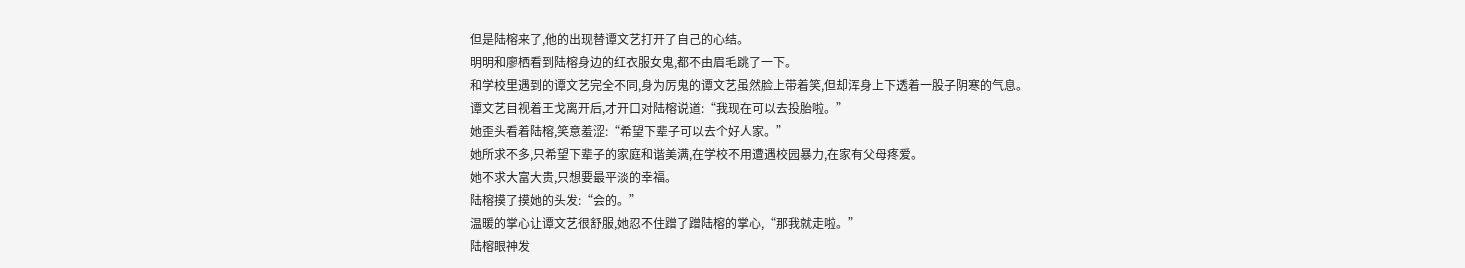但是陆榕来了,他的出现替谭文艺打开了自己的心结。
明明和廖栖看到陆榕身边的红衣服女鬼,都不由眉毛跳了一下。
和学校里遇到的谭文艺完全不同,身为厉鬼的谭文艺虽然脸上带着笑,但却浑身上下透着一股子阴寒的气息。
谭文艺目视着王戈离开后,才开口对陆榕说道:“我现在可以去投胎啦。”
她歪头看着陆榕,笑意羞涩:“希望下辈子可以去个好人家。”
她所求不多,只希望下辈子的家庭和谐美满,在学校不用遭遇校园暴力,在家有父母疼爱。
她不求大富大贵,只想要最平淡的幸福。
陆榕摸了摸她的头发:“会的。”
温暖的掌心让谭文艺很舒服,她忍不住蹭了蹭陆榕的掌心,“那我就走啦。”
陆榕眼神发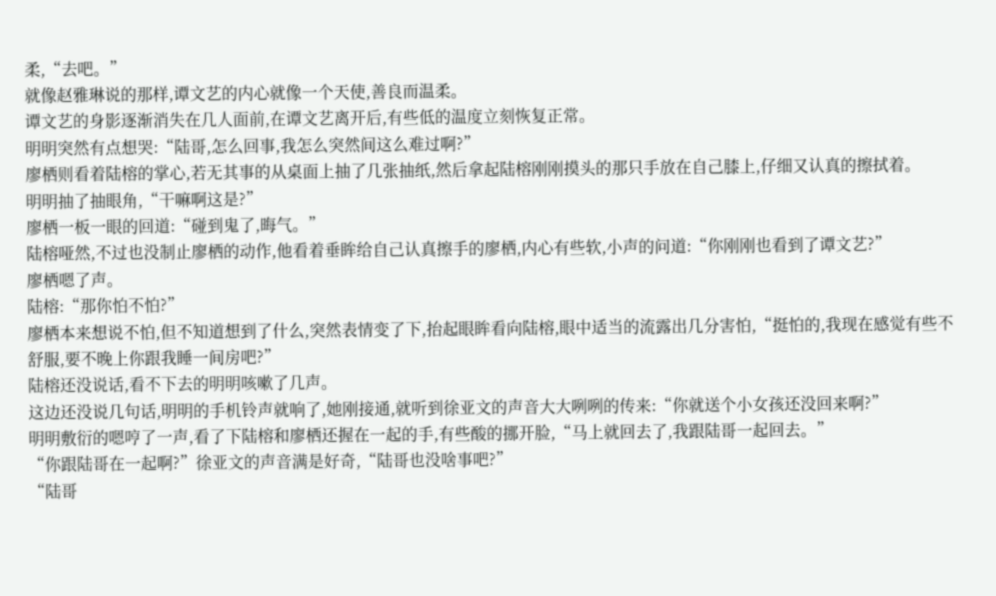柔,“去吧。”
就像赵雅琳说的那样,谭文艺的内心就像一个天使,善良而温柔。
谭文艺的身影逐渐消失在几人面前,在谭文艺离开后,有些低的温度立刻恢复正常。
明明突然有点想哭:“陆哥,怎么回事,我怎么突然间这么难过啊?”
廖栖则看着陆榕的掌心,若无其事的从桌面上抽了几张抽纸,然后拿起陆榕刚刚摸头的那只手放在自己膝上,仔细又认真的擦拭着。
明明抽了抽眼角,“干嘛啊这是?”
廖栖一板一眼的回道:“碰到鬼了,晦气。”
陆榕哑然,不过也没制止廖栖的动作,他看着垂眸给自己认真擦手的廖栖,内心有些软,小声的问道:“你刚刚也看到了谭文艺?”
廖栖嗯了声。
陆榕:“那你怕不怕?”
廖栖本来想说不怕,但不知道想到了什么,突然表情变了下,抬起眼眸看向陆榕,眼中适当的流露出几分害怕,“挺怕的,我现在感觉有些不舒服,要不晚上你跟我睡一间房吧?”
陆榕还没说话,看不下去的明明咳嗽了几声。
这边还没说几句话,明明的手机铃声就响了,她刚接通,就听到徐亚文的声音大大咧咧的传来:“你就送个小女孩还没回来啊?”
明明敷衍的嗯哼了一声,看了下陆榕和廖栖还握在一起的手,有些酸的挪开脸,“马上就回去了,我跟陆哥一起回去。”
“你跟陆哥在一起啊?”徐亚文的声音满是好奇,“陆哥也没啥事吧?”
“陆哥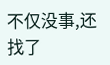不仅没事,还找了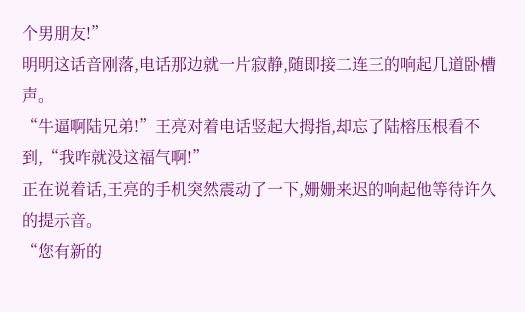个男朋友!”
明明这话音刚落,电话那边就一片寂静,随即接二连三的响起几道卧槽声。
“牛逼啊陆兄弟!”王亮对着电话竖起大拇指,却忘了陆榕压根看不到,“我咋就没这福气啊!”
正在说着话,王亮的手机突然震动了一下,姗姗来迟的响起他等待许久的提示音。
“您有新的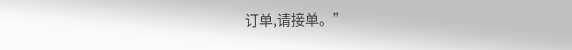订单,请接单。”